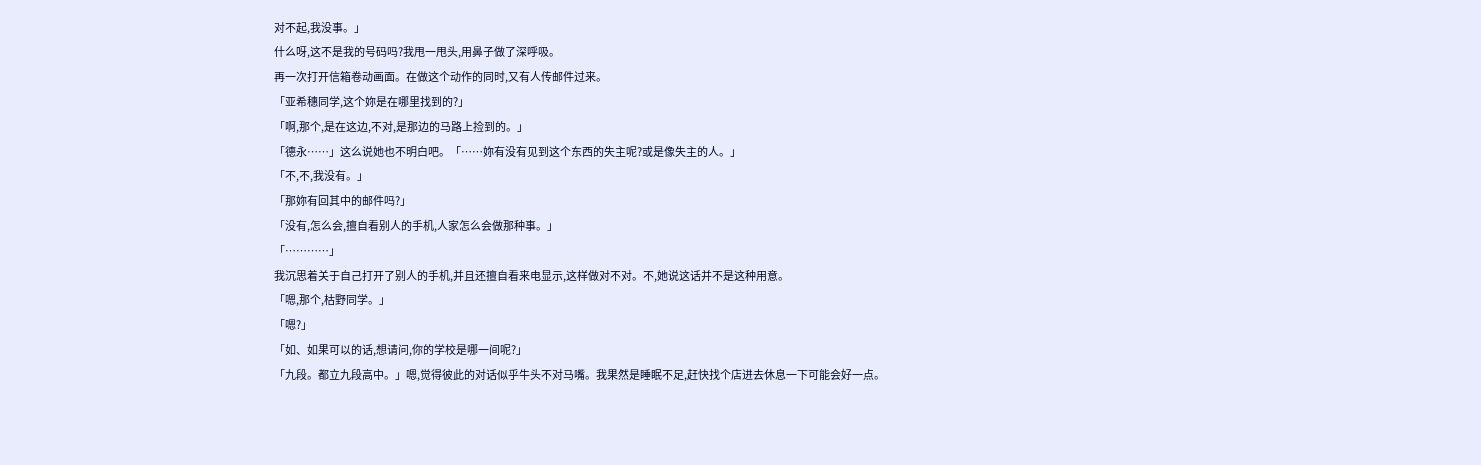对不起,我没事。」
什么呀,这不是我的号码吗?我甩一甩头,用鼻子做了深呼吸。
再一次打开信箱卷动画面。在做这个动作的同时,又有人传邮件过来。
「亚希穗同学,这个妳是在哪里找到的?」
「啊,那个,是在这边,不对,是那边的马路上捡到的。」
「德永……」这么说她也不明白吧。「……妳有没有见到这个东西的失主呢?或是像失主的人。」
「不,不,我没有。」
「那妳有回其中的邮件吗?」
「没有,怎么会,擅自看别人的手机,人家怎么会做那种事。」
「…………」
我沉思着关于自己打开了别人的手机,并且还擅自看来电显示,这样做对不对。不,她说这话并不是这种用意。
「嗯,那个,枯野同学。」
「嗯?」
「如、如果可以的话,想请问,你的学校是哪一间呢?」
「九段。都立九段高中。」嗯,觉得彼此的对话似乎牛头不对马嘴。我果然是睡眠不足,赶快找个店进去休息一下可能会好一点。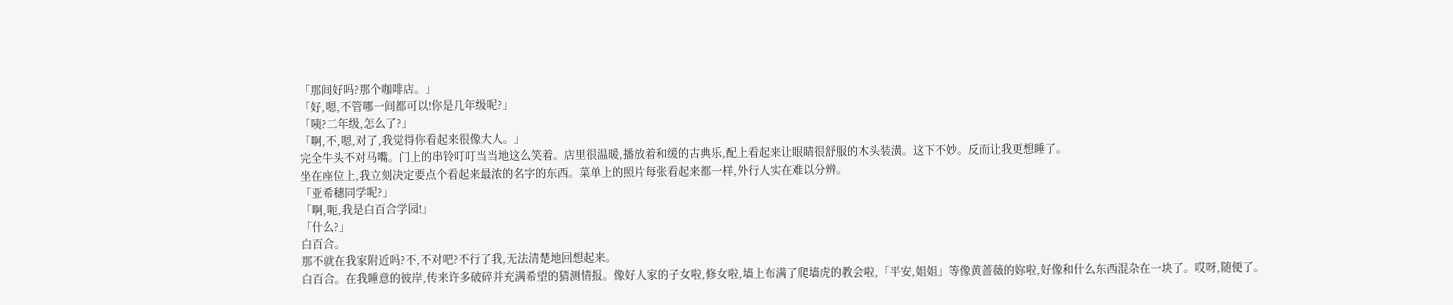「那间好吗?那个咖啡店。」
「好,嗯,不管哪一间都可以!你是几年级呢?」
「咦?二年级,怎么了?」
「啊,不,嗯,对了,我觉得你看起来很像大人。」
完全牛头不对马嘴。门上的串铃叮叮当当地这么笑着。店里很温暖,播放着和缓的古典乐,配上看起来让眼睛很舒服的木头装潢。这下不妙。反而让我更想睡了。
坐在座位上,我立刻决定要点个看起来最浓的名字的东西。菜单上的照片每张看起来都一样,外行人实在难以分辨。
「亚希穗同学呢?」
「啊,呃,我是白百合学园!」
「什么?」
白百合。
那不就在我家附近吗?不,不对吧?不行了我,无法清楚地回想起来。
白百合。在我睡意的彼岸,传来许多破碎并充满希望的猜测情报。像好人家的子女啦,修女啦,墙上布满了爬墙虎的教会啦,「平安,姐姐」等像黄蔷薇的妳啦,好像和什么东西混杂在一块了。哎呀,随便了。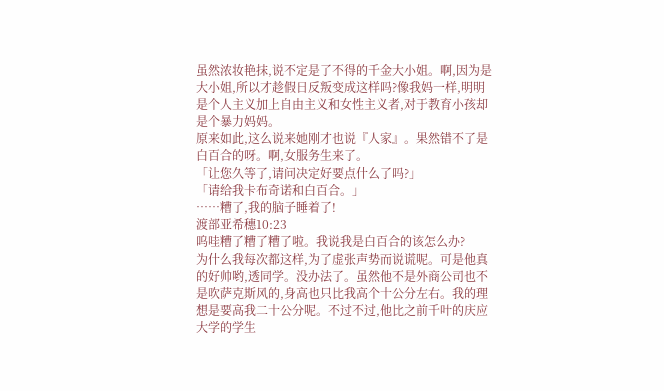虽然浓妆艳抹,说不定是了不得的千金大小姐。啊,因为是大小姐,所以才趁假日反叛变成这样吗?像我妈一样,明明是个人主义加上自由主义和女性主义者,对于教育小孩却是个暴力妈妈。
原来如此,这么说来她刚才也说『人家』。果然错不了是白百合的呀。啊,女服务生来了。
「让您久等了,请问决定好要点什么了吗?」
「请给我卡布奇诺和白百合。」
……糟了,我的脑子睡着了!
渡部亚希穗10:23
呜哇糟了糟了糟了啦。我说我是白百合的该怎么办?
为什么我每次都这样,为了虚张声势而说谎呢。可是他真的好帅哟,透同学。没办法了。虽然他不是外商公司也不是吹萨克斯风的,身高也只比我高个十公分左右。我的理想是要高我二十公分呢。不过不过,他比之前千叶的庆应大学的学生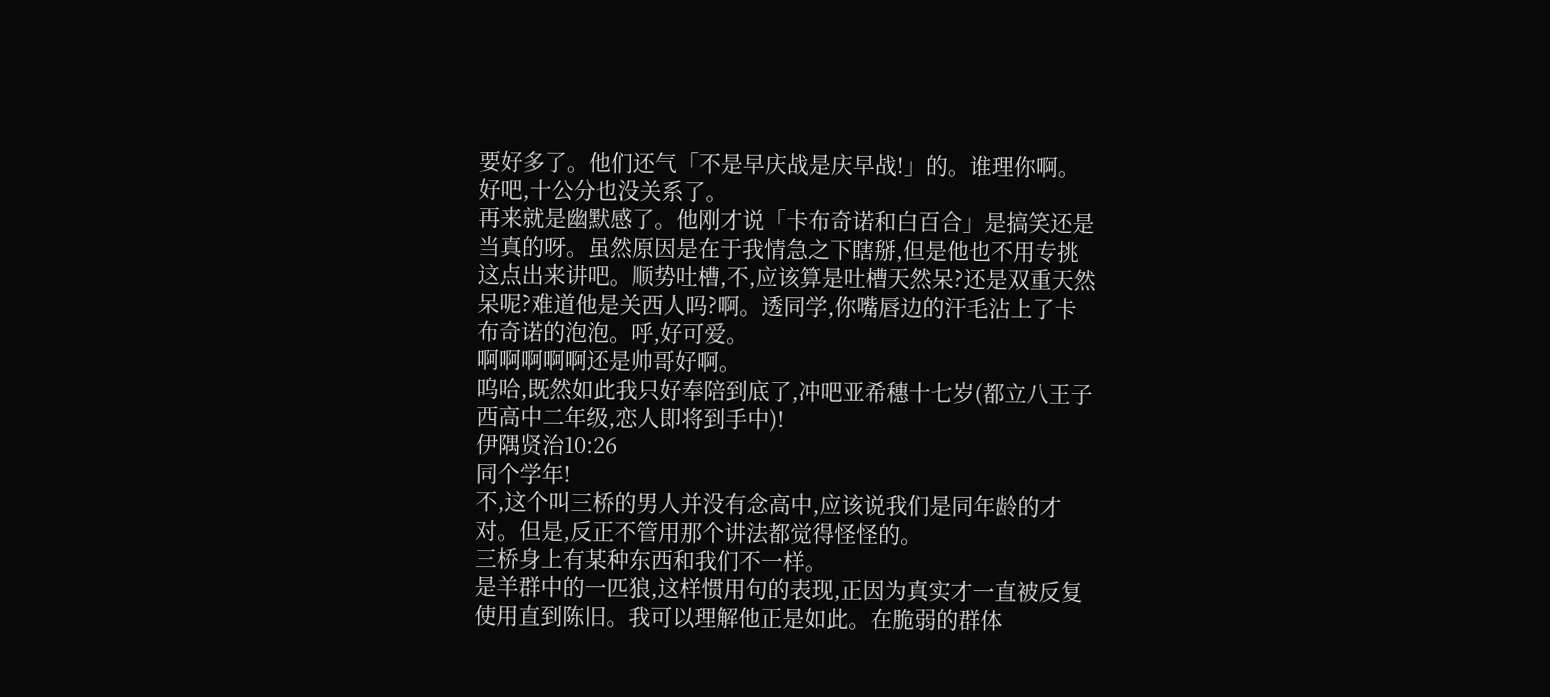要好多了。他们还气「不是早庆战是庆早战!」的。谁理你啊。好吧,十公分也没关系了。
再来就是幽默感了。他刚才说「卡布奇诺和白百合」是搞笑还是当真的呀。虽然原因是在于我情急之下瞎掰,但是他也不用专挑这点出来讲吧。顺势吐槽,不,应该算是吐槽天然呆?还是双重天然呆呢?难道他是关西人吗?啊。透同学,你嘴唇边的汗毛沾上了卡布奇诺的泡泡。呼,好可爱。
啊啊啊啊啊还是帅哥好啊。
呜哈,既然如此我只好奉陪到底了,冲吧亚希穗十七岁(都立八王子西高中二年级,恋人即将到手中)!
伊隅贤治10:26
同个学年!
不,这个叫三桥的男人并没有念高中,应该说我们是同年龄的才对。但是,反正不管用那个讲法都觉得怪怪的。
三桥身上有某种东西和我们不一样。
是羊群中的一匹狼,这样惯用句的表现,正因为真实才一直被反复使用直到陈旧。我可以理解他正是如此。在脆弱的群体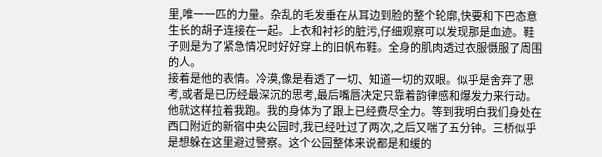里,唯一一匹的力量。杂乱的毛发垂在从耳边到脸的整个轮廓,快要和下巴态意生长的胡子连接在一起。上衣和衬衫的脏污,仔细观察可以发现那是血迹。鞋子则是为了紧急情况时好好穿上的旧帆布鞋。全身的肌肉透过衣服慑服了周围的人。
接着是他的表情。冷漠,像是看透了一切、知道一切的双眼。似乎是舍弃了思考,或者是已历经最深沉的思考,最后嘴唇决定只靠着韵律感和爆发力来行动。
他就这样拉着我跑。我的身体为了跟上已经费尽全力。等到我明白我们身处在西口附近的新宿中央公园时,我已经吐过了两次,之后又喘了五分钟。三桥似乎是想躲在这里避过警察。这个公园整体来说都是和缓的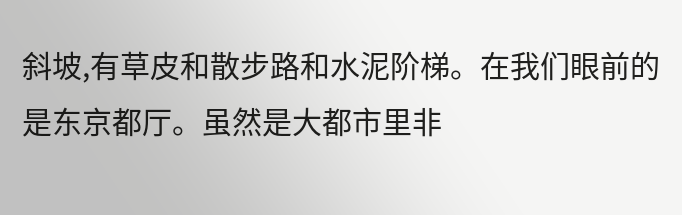斜坡,有草皮和散步路和水泥阶梯。在我们眼前的是东京都厅。虽然是大都市里非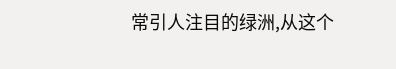常引人注目的绿洲,从这个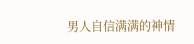男人自信满满的神情